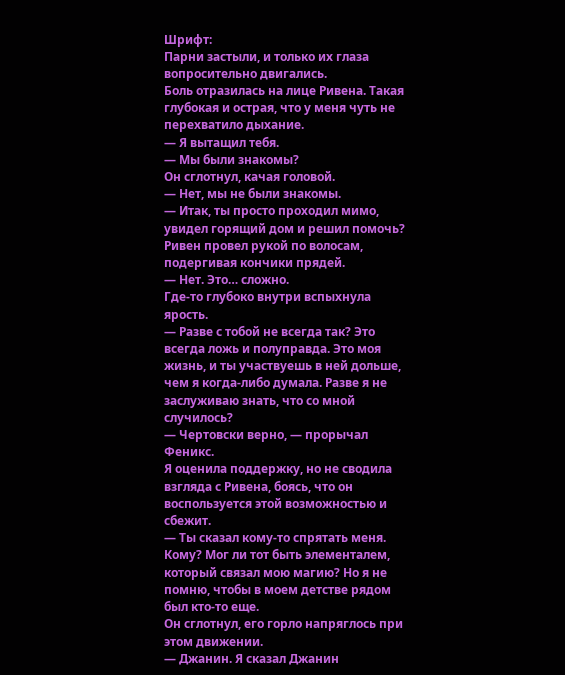Шрифт:
Парни застыли, и только их глаза вопросительно двигались.
Боль отразилась на лице Ривена. Такая глубокая и острая, что у меня чуть не перехватило дыхание.
— Я вытащил тебя.
— Мы были знакомы?
Он сглотнул, качая головой.
— Нет, мы не были знакомы.
— Итак, ты просто проходил мимо, увидел горящий дом и решил помочь?
Ривен провел рукой по волосам, подергивая кончики прядей.
— Нет. Это… сложно.
Где-то глубоко внутри вспыхнула ярость.
— Разве с тобой не всегда так? Это всегда ложь и полуправда. Это моя жизнь, и ты участвуешь в ней дольше, чем я когда-либо думала. Разве я не заслуживаю знать, что со мной случилось?
— Чертовски верно, — прорычал Феникс.
Я оценила поддержку, но не сводила взгляда с Ривена, боясь, что он воспользуется этой возможностью и сбежит.
— Ты сказал кому-то спрятать меня. Кому? Мог ли тот быть элементалем, который связал мою магию? Но я не помню, чтобы в моем детстве рядом был кто-то еще.
Он сглотнул, его горло напряглось при этом движении.
— Джанин. Я сказал Джанин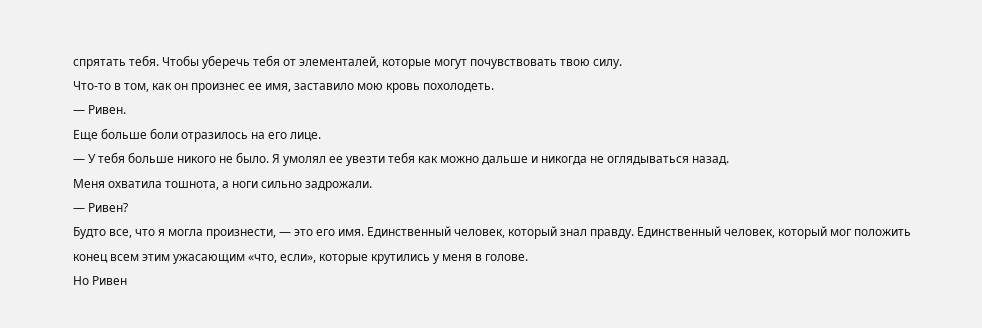спрятать тебя. Чтобы уберечь тебя от элементалей, которые могут почувствовать твою силу.
Что-то в том, как он произнес ее имя, заставило мою кровь похолодеть.
— Ривен.
Еще больше боли отразилось на его лице.
— У тебя больше никого не было. Я умолял ее увезти тебя как можно дальше и никогда не оглядываться назад.
Меня охватила тошнота, а ноги сильно задрожали.
— Ривен?
Будто все, что я могла произнести, — это его имя. Единственный человек, который знал правду. Единственный человек, который мог положить конец всем этим ужасающим «что, если», которые крутились у меня в голове.
Но Ривен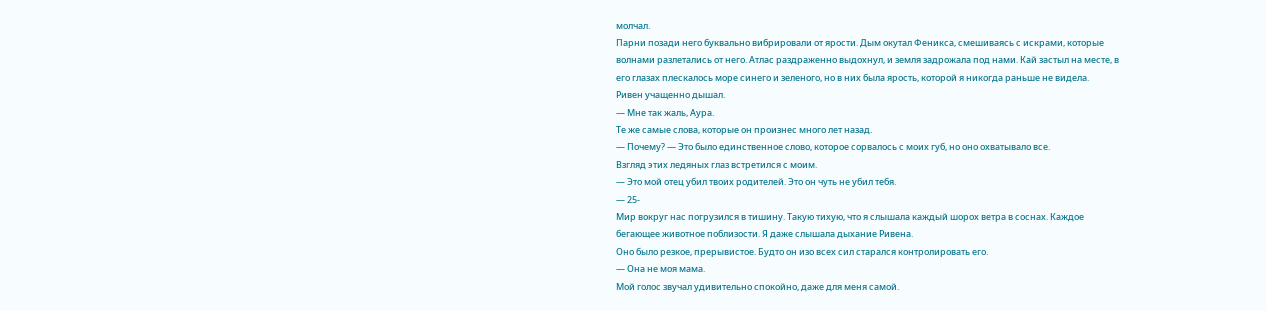молчал.
Парни позади него буквально вибрировали от ярости. Дым окутал Феникса, смешиваясь с искрами, которые волнами разлетались от него. Атлас раздраженно выдохнул, и земля задрожала под нами. Кай застыл на месте, в его глазах плескалось море синего и зеленого, но в них была ярость, которой я никогда раньше не видела.
Ривен учащенно дышал.
— Мне так жаль, Аура.
Те же самые слова, которые он произнес много лет назад.
— Почему? — Это было единственное слово, которое сорвалось с моих губ, но оно охватывало все.
Взгляд этих ледяных глаз встретился с моим.
— Это мой отец убил твоих родителей. Это он чуть не убил тебя.
— 25-
Мир вокруг нас погрузился в тишину. Такую тихую, что я слышала каждый шорох ветра в соснах. Каждое бегающее животное поблизости. Я даже слышала дыхание Ривена.
Оно было резкое, прерывистое. Будто он изо всех сил старался контролировать его.
— Она не моя мама.
Мой голос звучал удивительно спокойно, даже для меня самой.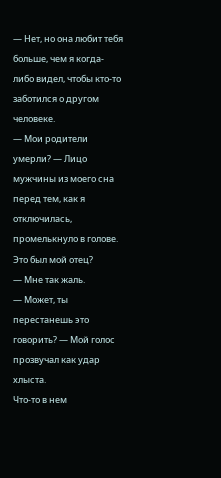— Нет, но она любит тебя больше, чем я когда-либо видел, чтобы кто-то заботился о другом человеке.
— Мои родители умерли? — Лицо мужчины из моего сна перед тем, как я отключилась, промелькнуло в голове. Это был мой отец?
— Мне так жаль.
— Может, ты перестанешь это говорить? — Мой голос прозвучал как удар хлыста.
Что-то в нем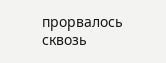прорвалось сквозь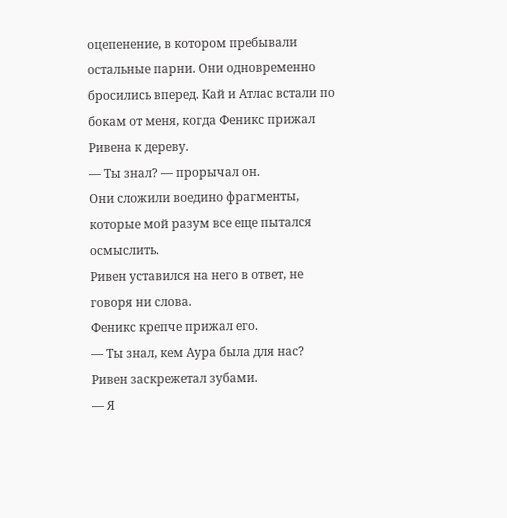оцепенение, в котором пребывали остальные парни. Они одновременно бросились вперед. Кай и Атлас встали по бокам от меня, когда Феникс прижал Ривена к дереву.
— Ты знал? — прорычал он.
Они сложили воедино фрагменты, которые мой разум все еще пытался осмыслить.
Ривен уставился на него в ответ, не говоря ни слова.
Феникс крепче прижал его.
— Ты знал, кем Аура была для нас?
Ривен заскрежетал зубами.
— Я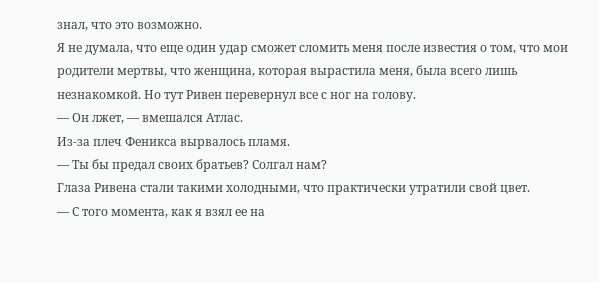знал, что это возможно.
Я не думала, что еще один удар сможет сломить меня после известия о том, что мои родители мертвы, что женщина, которая вырастила меня, была всего лишь незнакомкой. Но тут Ривен перевернул все с ног на голову.
— Он лжет, — вмешался Атлас.
Из-за плеч Феникса вырвалось пламя.
— Ты бы предал своих братьев? Солгал нам?
Глаза Ривена стали такими холодными, что практически утратили свой цвет.
— С того момента, как я взял ее на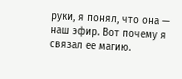руки, я понял, что она — наш эфир. Вот почему я связал ее магию.